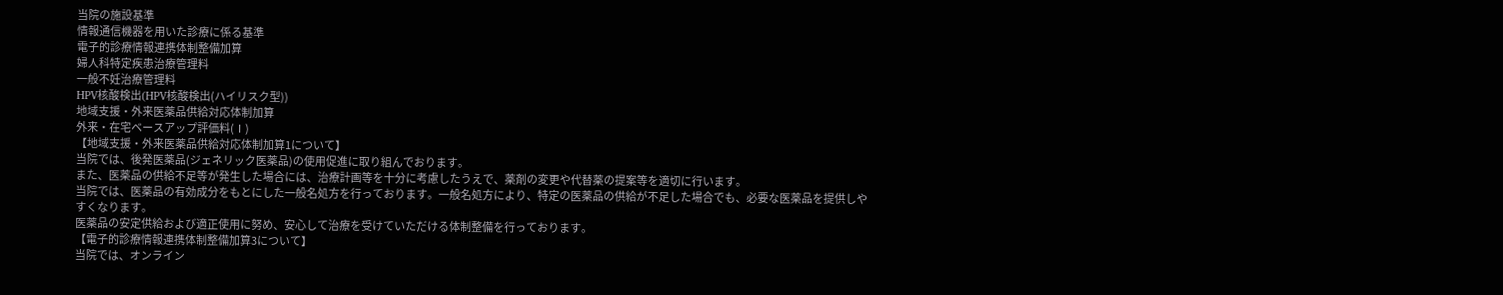当院の施設基準
情報通信機器を用いた診療に係る基準
電子的診療情報連携体制整備加算
婦人科特定疾患治療管理料
一般不妊治療管理料
HPV核酸検出(HPV核酸検出(ハイリスク型))
地域支援・外来医薬品供給対応体制加算
外来・在宅ベースアップ評価料(Ⅰ)
【地域支援・外来医薬品供給対応体制加算1について】
当院では、後発医薬品(ジェネリック医薬品)の使用促進に取り組んでおります。
また、医薬品の供給不足等が発生した場合には、治療計画等を十分に考慮したうえで、薬剤の変更や代替薬の提案等を適切に行います。
当院では、医薬品の有効成分をもとにした一般名処方を行っております。一般名処方により、特定の医薬品の供給が不足した場合でも、必要な医薬品を提供しやすくなります。
医薬品の安定供給および適正使用に努め、安心して治療を受けていただける体制整備を行っております。
【電子的診療情報連携体制整備加算3について】
当院では、オンライン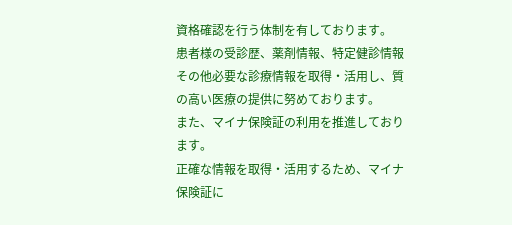資格確認を行う体制を有しております。
患者様の受診歴、薬剤情報、特定健診情報その他必要な診療情報を取得・活用し、質の高い医療の提供に努めております。
また、マイナ保険証の利用を推進しております。
正確な情報を取得・活用するため、マイナ保険証に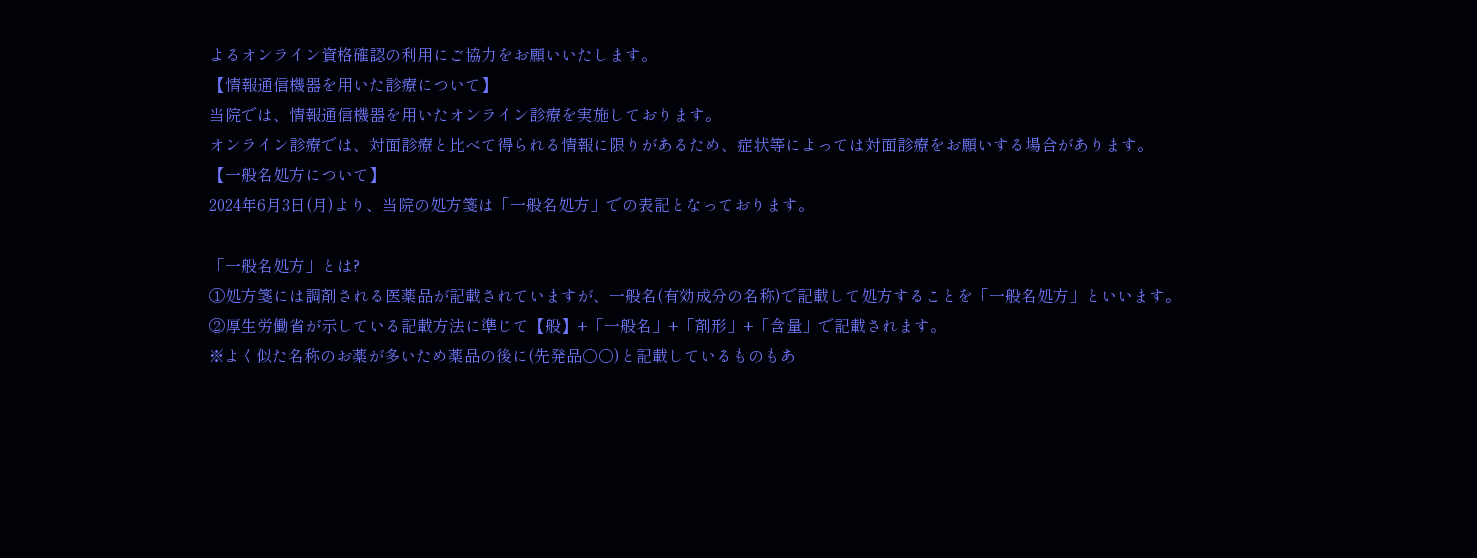よるオンライン資格確認の利用にご協力をお願いいたします。
【情報通信機器を用いた診療について】
当院では、情報通信機器を用いたオンライン診療を実施しております。
オンライン診療では、対面診療と比べて得られる情報に限りがあるため、症状等によっては対面診療をお願いする場合があります。
【一般名処方について】
2024年6月3日(月)より、当院の処方箋は「一般名処方」での表記となっております。

「一般名処方」とは?
①処方箋には調剤される医薬品が記載されていますが、一般名(有効成分の名称)で記載して処方することを「一般名処方」といいます。
②厚生労働省が示している記載方法に準じて【般】+「一般名」+「剤形」+「含量」で記載されます。
※よく似た名称のお薬が多いため薬品の後に(先発品○○)と記載しているものもあ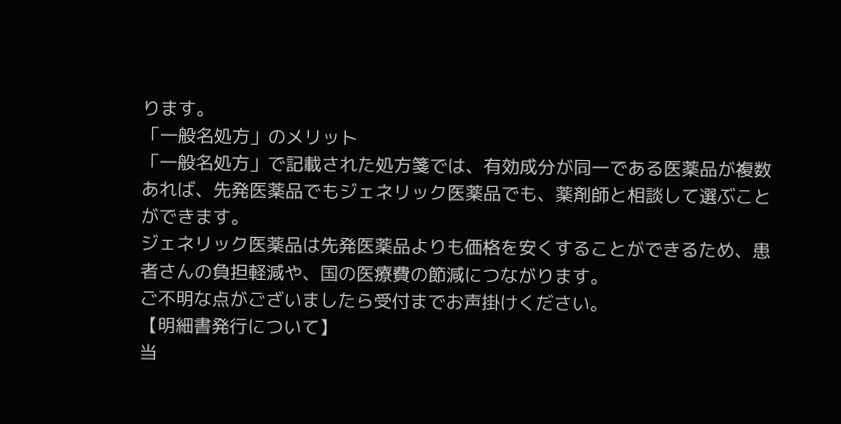ります。
「一般名処方」のメリット
「一般名処方」で記載された処方箋では、有効成分が同一である医薬品が複数あれば、先発医薬品でもジェネリック医薬品でも、薬剤師と相談して選ぶことができます。
ジェネリック医薬品は先発医薬品よりも価格を安くすることができるため、患者さんの負担軽減や、国の医療費の節減につながります。
ご不明な点がございましたら受付までお声掛けください。
【明細書発行について】
当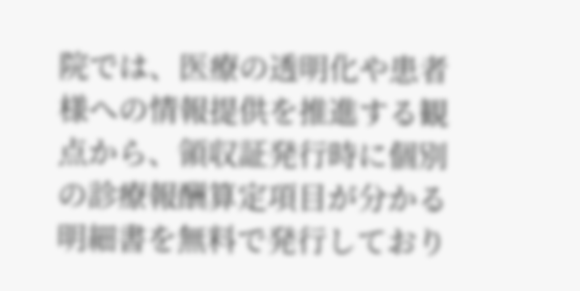院では、医療の透明化や患者様への情報提供を推進する観点から、領収証発行時に個別の診療報酬算定項目が分かる明細書を無料で発行しており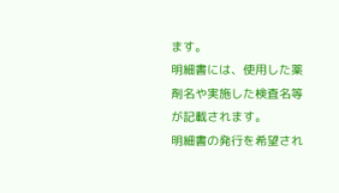ます。
明細書には、使用した薬剤名や実施した検査名等が記載されます。
明細書の発行を希望され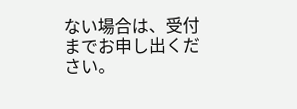ない場合は、受付までお申し出ください。